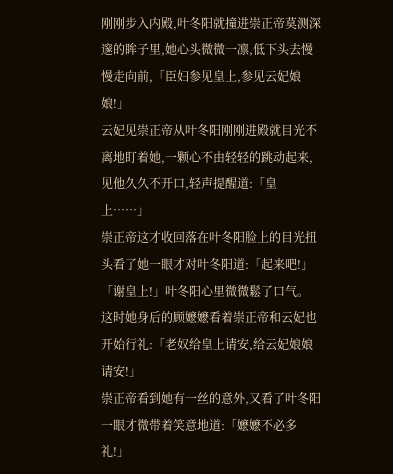刚刚步入内殿,叶冬阳就撞进崇正帝莫测深邃的眸子里,她心头微微一凛,低下头去慢慢走向前,「臣妇参见皇上,参见云妃娘娘!」
云妃见崇正帝从叶冬阳刚刚进殿就目光不离地盯着她,一颗心不由轻轻的跳动起来,见他久久不开口,轻声提醒道:「皇上……」
崇正帝这才收回落在叶冬阳脸上的目光扭头看了她一眼才对叶冬阳道:「起来吧!」
「谢皇上!」叶冬阳心里微微鬆了口气。
这时她身后的顾嬷嬷看着崇正帝和云妃也开始行礼:「老奴给皇上请安,给云妃娘娘请安!」
崇正帝看到她有一丝的意外,又看了叶冬阳一眼才微带着笑意地道:「嬷嬷不必多礼!」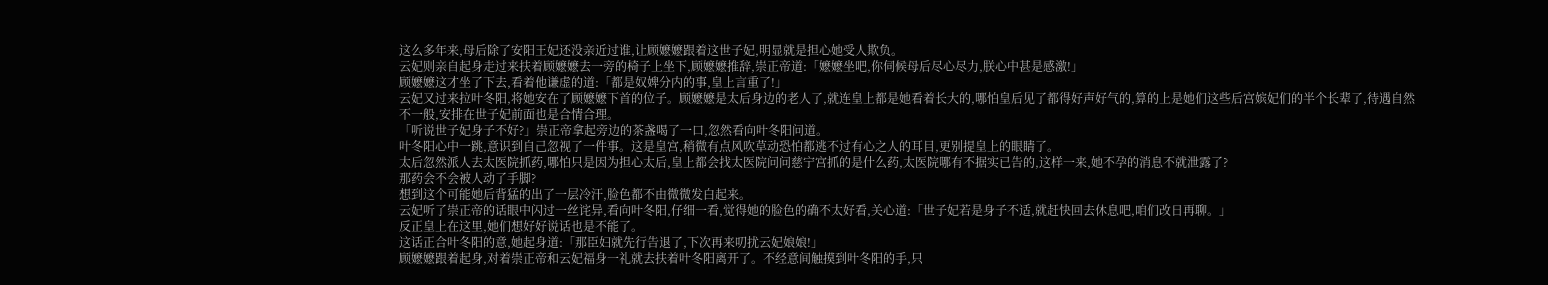这么多年来,母后除了安阳王妃还没亲近过谁,让顾嬷嬷跟着这世子妃,明显就是担心她受人欺负。
云妃则亲自起身走过来扶着顾嬷嬷去一旁的椅子上坐下,顾嬷嬷推辞,崇正帝道:「嬷嬷坐吧,你伺候母后尽心尽力,朕心中甚是感激!」
顾嬷嬷这才坐了下去,看着他谦虚的道:「都是奴婢分内的事,皇上言重了!」
云妃又过来拉叶冬阳,将她安在了顾嬷嬷下首的位子。顾嬷嬷是太后身边的老人了,就连皇上都是她看着长大的,哪怕皇后见了都得好声好气的,算的上是她们这些后宫嫔妃们的半个长辈了,待遇自然不一般,安排在世子妃前面也是合情合理。
「听说世子妃身子不好?」崇正帝拿起旁边的茶盏喝了一口,忽然看向叶冬阳问道。
叶冬阳心中一跳,意识到自己忽视了一件事。这是皇宫,稍微有点风吹草动恐怕都逃不过有心之人的耳目,更别提皇上的眼睛了。
太后忽然派人去太医院抓药,哪怕只是因为担心太后,皇上都会找太医院问问慈宁宫抓的是什么药,太医院哪有不据实已告的,这样一来,她不孕的消息不就泄露了?
那药会不会被人动了手脚?
想到这个可能她后背猛的出了一层冷汗,脸色都不由微微发白起来。
云妃听了崇正帝的话眼中闪过一丝诧异,看向叶冬阳,仔细一看,觉得她的脸色的确不太好看,关心道:「世子妃若是身子不适,就赶快回去休息吧,咱们改日再聊。」
反正皇上在这里,她们想好好说话也是不能了。
这话正合叶冬阳的意,她起身道:「那臣妇就先行告退了,下次再来叨扰云妃娘娘!」
顾嬷嬷跟着起身,对着崇正帝和云妃福身一礼就去扶着叶冬阳离开了。不经意间触摸到叶冬阳的手,只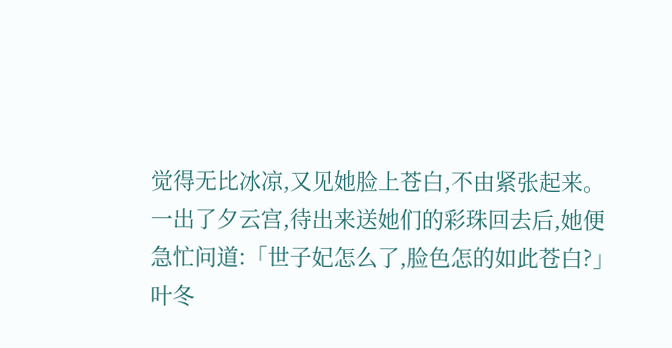觉得无比冰凉,又见她脸上苍白,不由紧张起来。
一出了夕云宫,待出来送她们的彩珠回去后,她便急忙问道:「世子妃怎么了,脸色怎的如此苍白?」
叶冬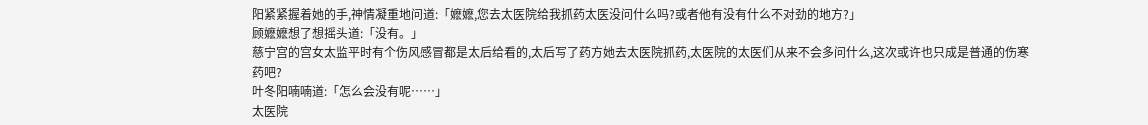阳紧紧握着她的手,神情凝重地问道:「嬷嬷,您去太医院给我抓药太医没问什么吗?或者他有没有什么不对劲的地方?」
顾嬷嬷想了想摇头道:「没有。」
慈宁宫的宫女太监平时有个伤风感冒都是太后给看的,太后写了药方她去太医院抓药,太医院的太医们从来不会多问什么,这次或许也只成是普通的伤寒药吧?
叶冬阳喃喃道:「怎么会没有呢……」
太医院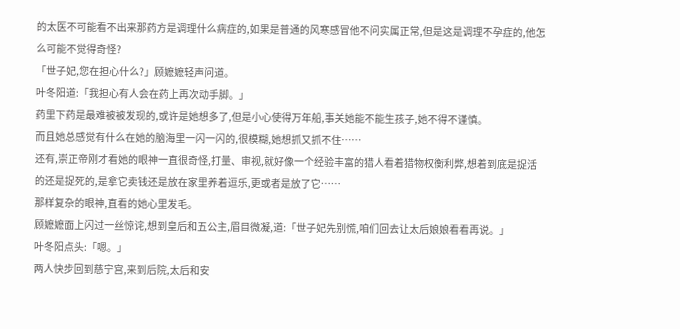的太医不可能看不出来那药方是调理什么病症的,如果是普通的风寒感冒他不问实属正常,但是这是调理不孕症的,他怎么可能不觉得奇怪?
「世子妃,您在担心什么?」顾嬷嬷轻声问道。
叶冬阳道:「我担心有人会在药上再次动手脚。」
药里下药是最难被被发现的,或许是她想多了,但是小心使得万年船,事关她能不能生孩子,她不得不谨慎。
而且她总感觉有什么在她的脑海里一闪一闪的,很模糊,她想抓又抓不住……
还有,崇正帝刚才看她的眼神一直很奇怪,打量、审视,就好像一个经验丰富的猎人看着猎物权衡利弊,想着到底是捉活的还是捉死的,是拿它卖钱还是放在家里养着逗乐,更或者是放了它……
那样复杂的眼神,直看的她心里发毛。
顾嬷嬷面上闪过一丝惊诧,想到皇后和五公主,眉目微凝,道:「世子妃先别慌,咱们回去让太后娘娘看看再说。」
叶冬阳点头:「嗯。」
两人快步回到慈宁宫,来到后院,太后和安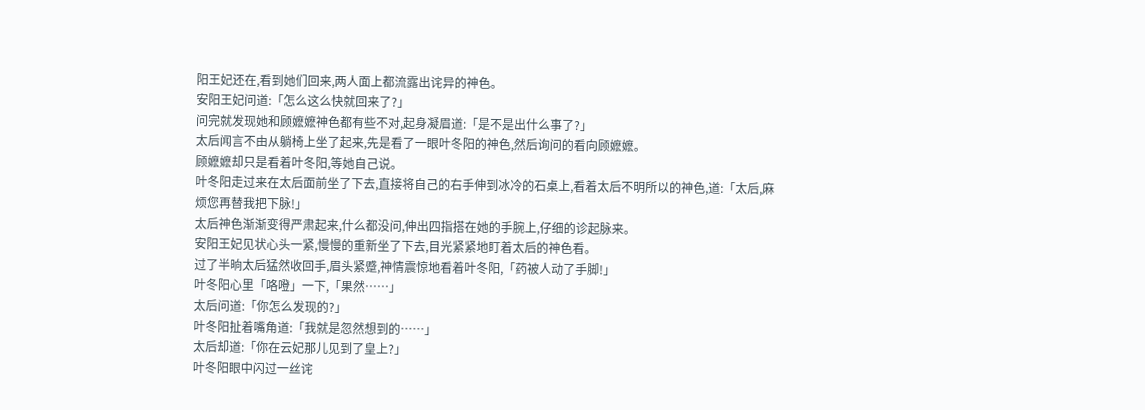阳王妃还在,看到她们回来,两人面上都流露出诧异的神色。
安阳王妃问道:「怎么这么快就回来了?」
问完就发现她和顾嬷嬷神色都有些不对,起身凝眉道:「是不是出什么事了?」
太后闻言不由从躺椅上坐了起来,先是看了一眼叶冬阳的神色,然后询问的看向顾嬷嬷。
顾嬷嬷却只是看着叶冬阳,等她自己说。
叶冬阳走过来在太后面前坐了下去,直接将自己的右手伸到冰冷的石桌上,看着太后不明所以的神色,道:「太后,麻烦您再替我把下脉!」
太后神色渐渐变得严肃起来,什么都没问,伸出四指搭在她的手腕上,仔细的诊起脉来。
安阳王妃见状心头一紧,慢慢的重新坐了下去,目光紧紧地盯着太后的神色看。
过了半晌太后猛然收回手,眉头紧蹙,神情震惊地看着叶冬阳,「药被人动了手脚!」
叶冬阳心里「咯噔」一下,「果然……」
太后问道:「你怎么发现的?」
叶冬阳扯着嘴角道:「我就是忽然想到的……」
太后却道:「你在云妃那儿见到了皇上?」
叶冬阳眼中闪过一丝诧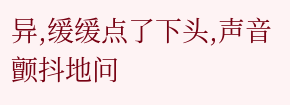异,缓缓点了下头,声音颤抖地问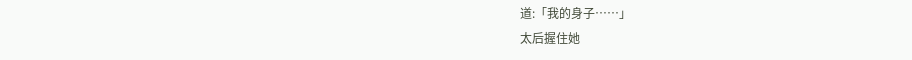道:「我的身子……」
太后握住她